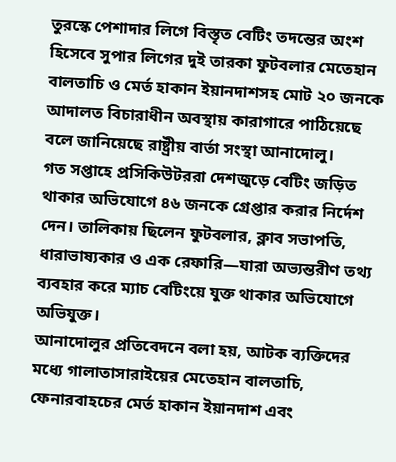তুরস্কে পেশাদার লিগে বিস্তৃত বেটিং তদন্তের অংশ হিসেবে সুপার লিগের দুই তারকা ফুটবলার মেতেহান বালতাচি ও মের্ত হাকান ইয়ানদাশসহ মোট ২০ জনকে আদালত বিচারাধীন অবস্থায় কারাগারে পাঠিয়েছে বলে জানিয়েছে রাষ্ট্রীয় বার্তা সংস্থা আনাদোলু।
গত সপ্তাহে প্রসিকিউটররা দেশজুড়ে বেটিং জড়িত থাকার অভিযোগে ৪৬ জনকে গ্রেপ্তার করার নির্দেশ দেন। তালিকায় ছিলেন ফুটবলার, ক্লাব সভাপতি, ধারাভাষ্যকার ও এক রেফারি—যারা অভ্যন্তরীণ তথ্য ব্যবহার করে ম্যাচ বেটিংয়ে যুক্ত থাকার অভিযোগে অভিযুক্ত।
আনাদোলুর প্রতিবেদনে বলা হয়, আটক ব্যক্তিদের মধ্যে গালাতাসারাইয়ের মেতেহান বালতাচি, ফেনারবাহচের মের্ত হাকান ইয়ানদাশ এবং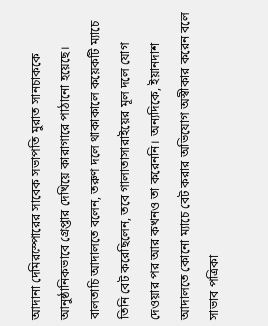আদানা দেমিরস্পোরের সাবেক সভাপতি মুরাত সানচাককে আনুষ্ঠানিকভাবে গ্রেপ্তার দেখিয়ে কারাগারে পাঠানো হয়েছে।
বালতাচি আদালতে বলেন, তরুণ দলে থাকাকালে কয়েকটি ম্যাচে তিনি বেট করেছিলেন, তবে গালাতাসারাইয়ের মূল দলে যোগ দেওয়ার পর আর কখনও তা করেননি। অন্যদিকে, ইয়ানদাশ আদালতে কোনো ম্যাচে বেট করার অভিযোগ অস্বীকার করেন বলে সাভাব পত্রিকা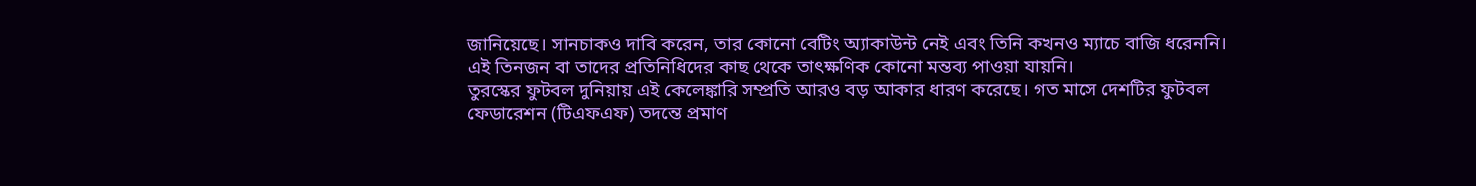জানিয়েছে। সানচাকও দাবি করেন, তার কোনো বেটিং অ্যাকাউন্ট নেই এবং তিনি কখনও ম্যাচে বাজি ধরেননি।
এই তিনজন বা তাদের প্রতিনিধিদের কাছ থেকে তাৎক্ষণিক কোনো মন্তব্য পাওয়া যায়নি।
তুরস্কের ফুটবল দুনিয়ায় এই কেলেঙ্কারি সম্প্রতি আরও বড় আকার ধারণ করেছে। গত মাসে দেশটির ফুটবল ফেডারেশন (টিএফএফ) তদন্তে প্রমাণ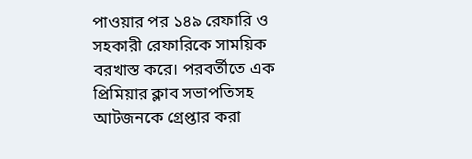পাওয়ার পর ১৪৯ রেফারি ও সহকারী রেফারিকে সাময়িক বরখাস্ত করে। পরবর্তীতে এক প্রিমিয়ার ক্লাব সভাপতিসহ আটজনকে গ্রেপ্তার করা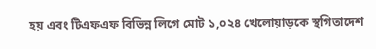হয় এবং টিএফএফ বিভিন্ন লিগে মোট ১,০২৪ খেলোয়াড়কে স্থগিতাদেশ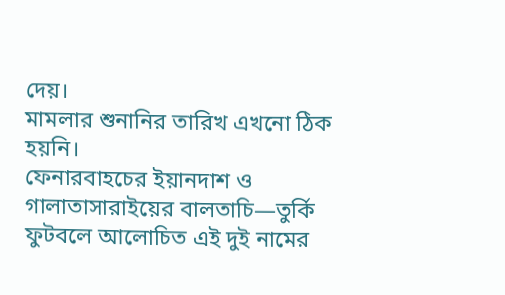দেয়।
মামলার শুনানির তারিখ এখনো ঠিক হয়নি।
ফেনারবাহচের ইয়ানদাশ ও গালাতাসারাইয়ের বালতাচি—তুর্কি ফুটবলে আলোচিত এই দুই নামের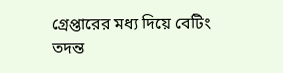গ্রেপ্তারের মধ্য দিয়ে বেটিং তদন্ত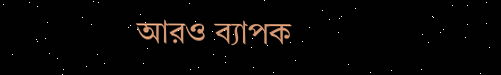আরও ব্যাপক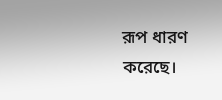রূপ ধারণ করেছে।